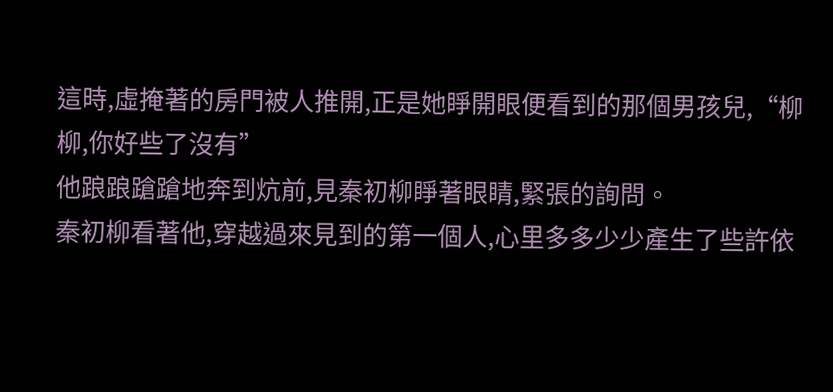這時,虛掩著的房門被人推開,正是她睜開眼便看到的那個男孩兒,“柳柳,你好些了沒有”
他踉踉蹌蹌地奔到炕前,見秦初柳睜著眼睛,緊張的詢問。
秦初柳看著他,穿越過來見到的第一個人,心里多多少少產生了些許依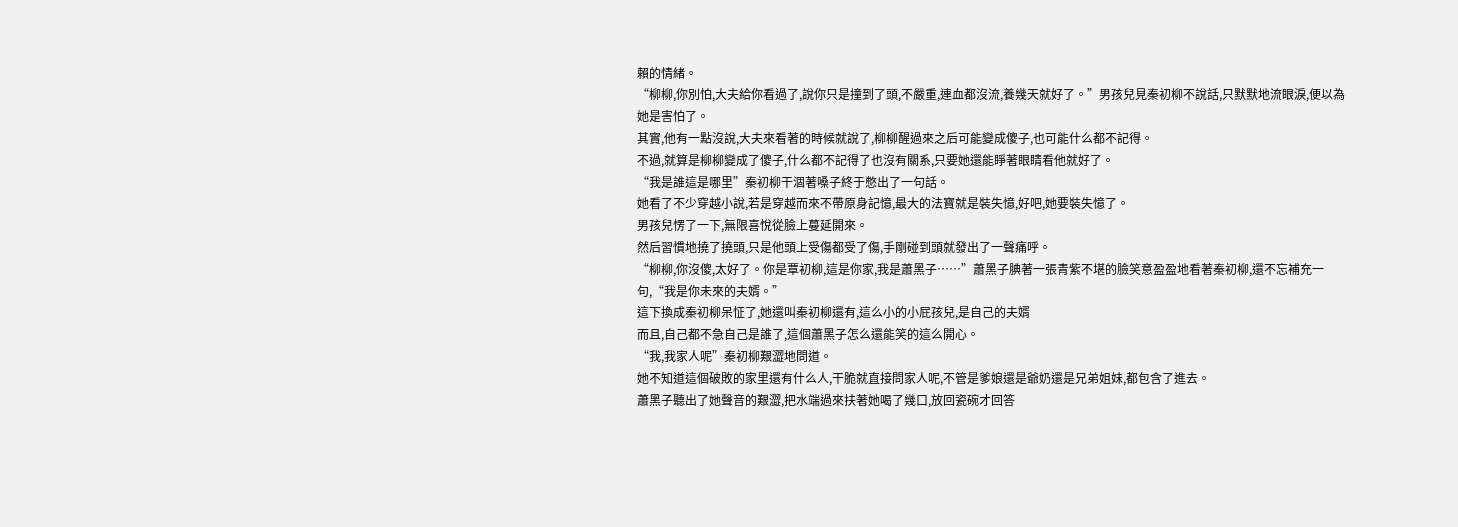賴的情緒。
“柳柳,你別怕,大夫給你看過了,說你只是撞到了頭,不嚴重,連血都沒流,養幾天就好了。”男孩兒見秦初柳不說話,只默默地流眼淚,便以為她是害怕了。
其實,他有一點沒說,大夫來看著的時候就說了,柳柳醒過來之后可能變成傻子,也可能什么都不記得。
不過,就算是柳柳變成了傻子,什么都不記得了也沒有關系,只要她還能睜著眼睛看他就好了。
“我是誰這是哪里”秦初柳干涸著嗓子終于憋出了一句話。
她看了不少穿越小說,若是穿越而來不帶原身記憶,最大的法寶就是裝失憶,好吧,她要裝失憶了。
男孩兒愣了一下,無限喜悅從臉上蔓延開來。
然后習慣地撓了撓頭,只是他頭上受傷都受了傷,手剛碰到頭就發出了一聲痛呼。
“柳柳,你沒傻,太好了。你是覃初柳,這是你家,我是蕭黑子……”蕭黑子腆著一張青紫不堪的臉笑意盈盈地看著秦初柳,還不忘補充一句,“我是你未來的夫婿。”
這下換成秦初柳呆怔了,她還叫秦初柳還有,這么小的小屁孩兒,是自己的夫婿
而且,自己都不急自己是誰了,這個蕭黑子怎么還能笑的這么開心。
“我,我家人呢”秦初柳艱澀地問道。
她不知道這個破敗的家里還有什么人,干脆就直接問家人呢,不管是爹娘還是爺奶還是兄弟姐妹,都包含了進去。
蕭黑子聽出了她聲音的艱澀,把水端過來扶著她喝了幾口,放回瓷碗才回答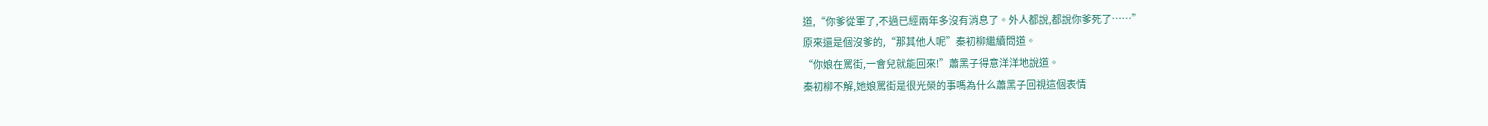道,“你爹從軍了,不過已經兩年多沒有消息了。外人都說,都說你爹死了……”
原來還是個沒爹的,“那其他人呢”秦初柳繼續問道。
“你娘在罵街,一會兒就能回來!”蕭黑子得意洋洋地說道。
秦初柳不解,她娘罵街是很光榮的事嗎為什么蕭黑子回視這個表情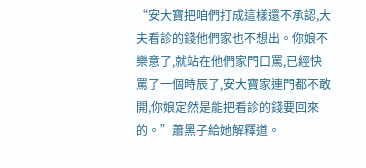“安大寶把咱們打成這樣還不承認,大夫看診的錢他們家也不想出。你娘不樂意了,就站在他們家門口罵,已經快罵了一個時辰了,安大寶家連門都不敢開,你娘定然是能把看診的錢要回來的。”蕭黑子給她解釋道。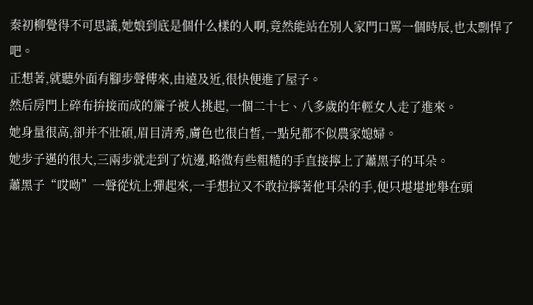秦初柳覺得不可思議,她娘到底是個什么樣的人啊,竟然能站在別人家門口罵一個時辰,也太剽悍了吧。
正想著,就聽外面有腳步聲傳來,由遠及近,很快便進了屋子。
然后房門上碎布拚接而成的簾子被人挑起,一個二十七、八多歲的年輕女人走了進來。
她身量很高,卻并不壯碩,眉目清秀,膚色也很白皙,一點兒都不似農家媳婦。
她步子邁的很大,三兩步就走到了炕邊,略微有些粗糙的手直接擰上了蕭黑子的耳朵。
蕭黑子“哎呦”一聲從炕上彈起來,一手想拉又不敢拉擰著他耳朵的手,便只堪堪地舉在頭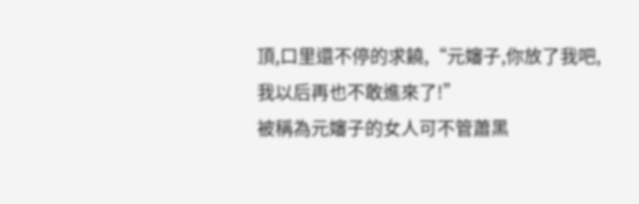頂,口里還不停的求饒,“元嬸子,你放了我吧,我以后再也不敢進來了!”
被稱為元嬸子的女人可不管蕭黑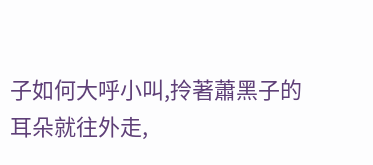子如何大呼小叫,拎著蕭黑子的耳朵就往外走,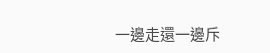一邊走還一邊斥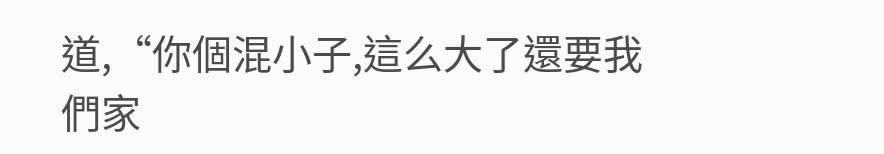道,“你個混小子,這么大了還要我們家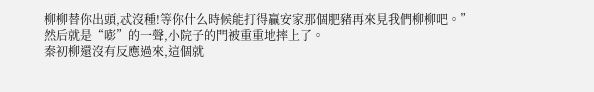柳柳替你出頭,忒沒種!等你什么時候能打得贏安家那個肥豬再來見我們柳柳吧。”
然后就是“嘭”的一聲,小院子的門被重重地摔上了。
秦初柳還沒有反應過來,這個就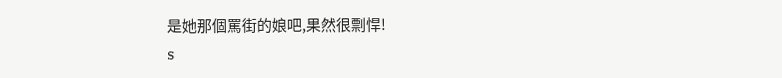是她那個罵街的娘吧,果然很剽悍!
s